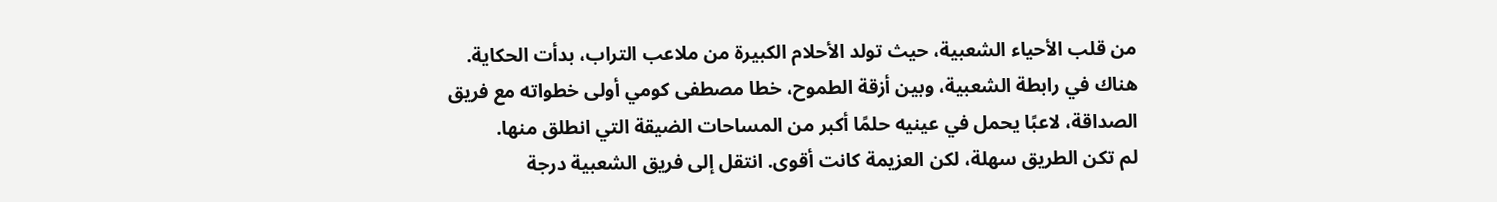من قلب الأحياء الشعبية، حيث تولد الأحلام الكبيرة من ملاعب التراب، بدأت الحكاية.
هناك في رابطة الشعبية، وبين أزقة الطموح، خطا مصطفى كومي أولى خطواته مع فريق الصداقة، لاعبًا يحمل في عينيه حلمًا أكبر من المساحات الضيقة التي انطلق منها.
لم تكن الطريق سهلة، لكن العزيمة كانت أقوى. انتقل إلى فريق الشعبية درجة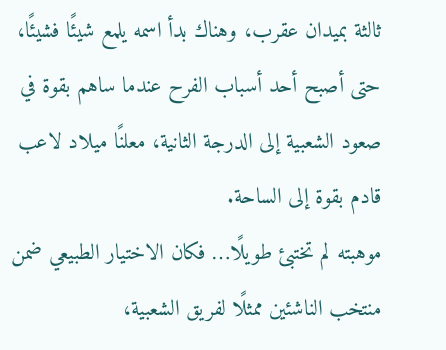ثالثة بميدان عقرب، وهناك بدأ اسمه يلمع شيئًا فشيئًا، حتى أصبح أحد أسباب الفرح عندما ساهم بقوة في صعود الشعبية إلى الدرجة الثانية، معلنًا ميلاد لاعب قادم بقوة إلى الساحة.
موهبته لم تختبئ طويلًا… فكان الاختيار الطبيعي ضمن منتخب الناشئين ممثلًا لفريق الشعبية،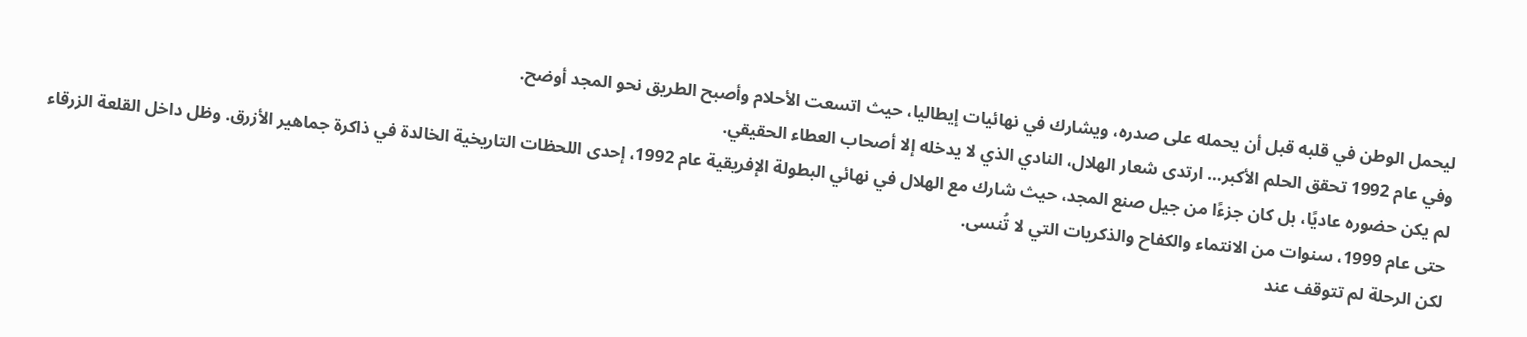ليحمل الوطن في قلبه قبل أن يحمله على صدره، ويشارك في نهائيات إيطاليا، حيث اتسعت الأحلام وأصبح الطريق نحو المجد أوضح.
وفي عام 1992 تحقق الحلم الأكبر… ارتدى شعار الهلال، النادي الذي لا يدخله إلا أصحاب العطاء الحقيقي.
لم يكن حضوره عاديًا، بل كان جزءًا من جيل صنع المجد، حيث شارك مع الهلال في نهائي البطولة الإفريقية عام 1992، إحدى اللحظات التاريخية الخالدة في ذاكرة جماهير الأزرق. وظل داخل القلعة الزرقاء حتى عام 1999، سنوات من الانتماء والكفاح والذكريات التي لا تُنسى.
لكن الرحلة لم تتوقف عند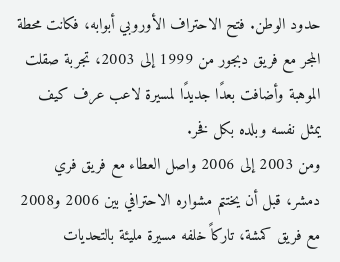حدود الوطن. فتح الاحتراف الأوروبي أبوابه، فكانت محطة المجر مع فريق دبجور من 1999 إلى 2003، تجربة صقلت الموهبة وأضافت بعدًا جديدًا لمسيرة لاعب عرف كيف يمثل نفسه وبلده بكل فخر.
ومن 2003 إلى 2006 واصل العطاء مع فريق فري دمشر، قبل أن يختتم مشواره الاحترافي بين 2006 و2008 مع فريق كمشة، تاركاً خلفه مسيرة مليئة بالتحديات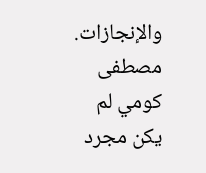والإنجازات.
مصطفى كومي لم يكن مجرد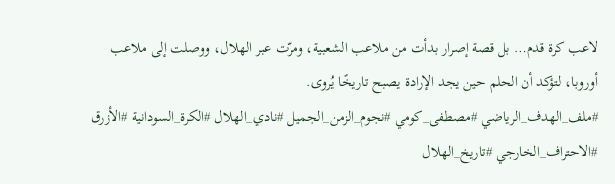لاعب كرة قدم… بل قصة إصرار بدأت من ملاعب الشعبية، ومرّت عبر الهلال، ووصلت إلى ملاعب أوروبا، لتؤكد أن الحلم حين يجد الإرادة يصبح تاريخًا يُروى.
#ملف_الهدف_الرياضي #مصطفى_كومي #نجوم_الزمن_الجميل #نادي_الهلال #الكرة_السودانية #الأزرق #الاحتراف_الخارجي #تاريخ_الهلال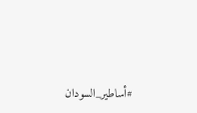#أساطير_السودان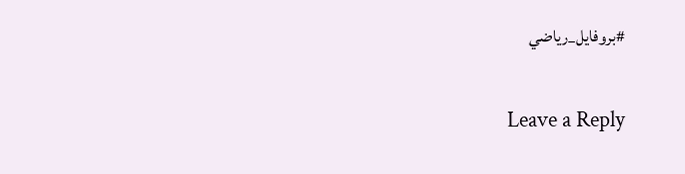#بروفايل_رياضي

Leave a Reply